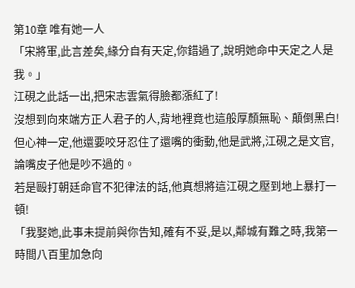第10章 唯有她一人
「宋將軍,此言差矣,緣分自有天定,你錯過了,說明她命中天定之人是我。」
江硯之此話一出,把宋志雲氣得臉都漲紅了!
沒想到向來端方正人君子的人,背地裡竟也這般厚顏無恥、顛倒黑白!
但心神一定,他還要咬牙忍住了還嘴的衝動,他是武將,江硯之是文官,論嘴皮子他是吵不過的。
若是毆打朝廷命官不犯律法的話,他真想將這江硯之壓到地上暴打一頓!
「我娶她,此事未提前與你告知,確有不妥,是以,鄰城有難之時,我第一時間八百里加急向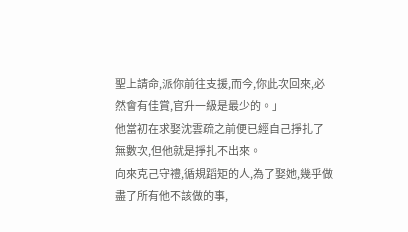聖上請命,派你前往支援,而今,你此次回來,必然會有佳賞,官升一級是最少的。」
他當初在求娶沈雲疏之前便已經自己掙扎了無數次,但他就是掙扎不出來。
向來克己守禮,循規蹈矩的人,為了娶她,幾乎做盡了所有他不該做的事,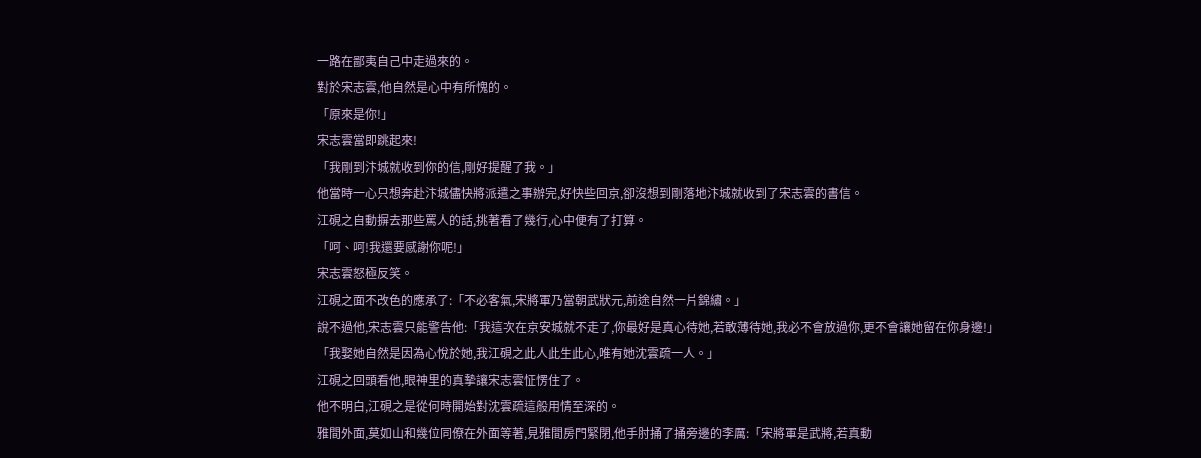一路在鄙夷自己中走過來的。
對於宋志雲,他自然是心中有所愧的。
「原來是你!」
宋志雲當即跳起來!
「我剛到汴城就收到你的信,剛好提醒了我。」
他當時一心只想奔赴汴城儘快將派遣之事辦完,好快些回京,卻沒想到剛落地汴城就收到了宋志雲的書信。
江硯之自動摒去那些罵人的話,挑著看了幾行,心中便有了打算。
「呵、呵!我還要感謝你呢!」
宋志雲怒極反笑。
江硯之面不改色的應承了:「不必客氣,宋將軍乃當朝武狀元,前途自然一片錦繡。」
說不過他,宋志雲只能警告他:「我這次在京安城就不走了,你最好是真心待她,若敢薄待她,我必不會放過你,更不會讓她留在你身邊!」
「我娶她自然是因為心悅於她,我江硯之此人此生此心,唯有她沈雲疏一人。」
江硯之回頭看他,眼神里的真摯讓宋志雲怔愣住了。
他不明白,江硯之是從何時開始對沈雲疏這般用情至深的。
雅間外面,莫如山和幾位同僚在外面等著,見雅間房門緊閉,他手肘捅了捅旁邊的李厲:「宋將軍是武將,若真動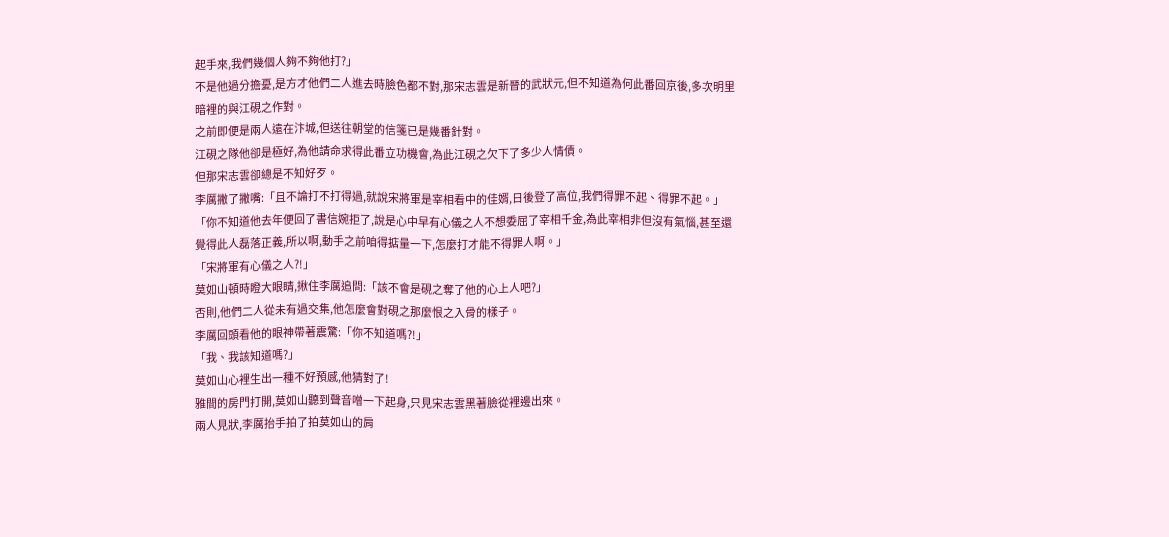起手來,我們幾個人夠不夠他打?」
不是他過分擔憂,是方才他們二人進去時臉色都不對,那宋志雲是新晉的武狀元,但不知道為何此番回京後,多次明里暗裡的與江硯之作對。
之前即便是兩人遠在汴城,但送往朝堂的信箋已是幾番針對。
江硯之隊他卻是極好,為他請命求得此番立功機會,為此江硯之欠下了多少人情債。
但那宋志雲卻總是不知好歹。
李厲撇了撇嘴:「且不論打不打得過,就說宋將軍是宰相看中的佳婿,日後登了高位,我們得罪不起、得罪不起。」
「你不知道他去年便回了書信婉拒了,說是心中早有心儀之人不想委屈了宰相千金,為此宰相非但沒有氣惱,甚至還覺得此人磊落正義,所以啊,動手之前咱得掂量一下,怎麼打才能不得罪人啊。」
「宋將軍有心儀之人?!」
莫如山頓時瞪大眼睛,揪住李厲追問:「該不會是硯之奪了他的心上人吧?」
否則,他們二人從未有過交集,他怎麼會對硯之那麼恨之入骨的樣子。
李厲回頭看他的眼神帶著震驚:「你不知道嗎?!」
「我、我該知道嗎?」
莫如山心裡生出一種不好預感,他猜對了!
雅間的房門打開,莫如山聽到聲音噌一下起身,只見宋志雲黑著臉從裡邊出來。
兩人見狀,李厲抬手拍了拍莫如山的肩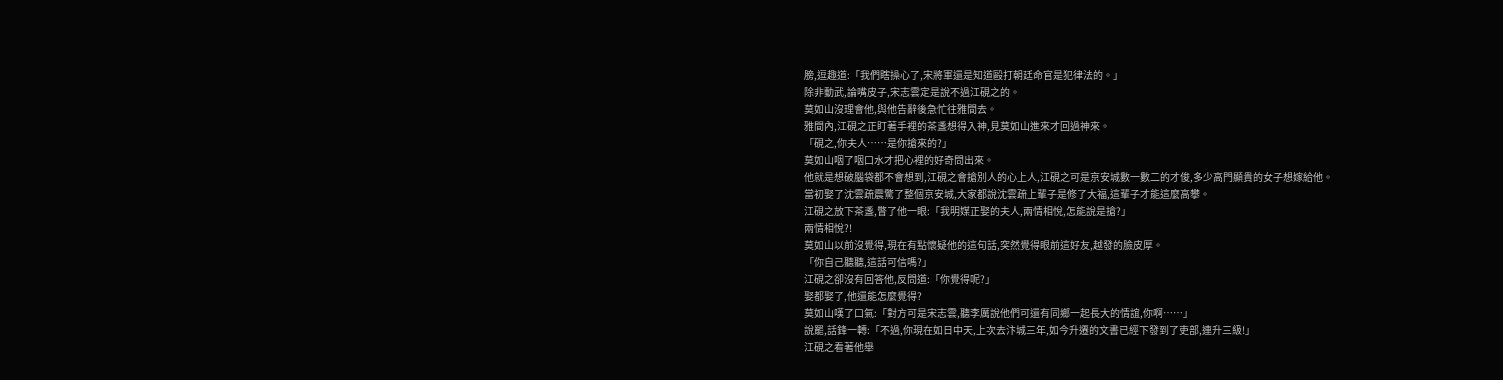膀,逗趣道:「我們瞎操心了,宋將軍還是知道毆打朝廷命官是犯律法的。」
除非動武,論嘴皮子,宋志雲定是說不過江硯之的。
莫如山沒理會他,與他告辭後急忙往雅間去。
雅間內,江硯之正盯著手裡的茶盞想得入神,見莫如山進來才回過神來。
「硯之,你夫人……是你搶來的?」
莫如山咽了咽口水才把心裡的好奇問出來。
他就是想破腦袋都不會想到,江硯之會搶別人的心上人,江硯之可是京安城數一數二的才俊,多少高門顯貴的女子想嫁給他。
當初娶了沈雲疏震驚了整個京安城,大家都說沈雲疏上輩子是修了大福,這輩子才能這麼高攀。
江硯之放下茶盞,瞥了他一眼:「我明媒正娶的夫人,兩情相悅,怎能說是搶?」
兩情相悅?!
莫如山以前沒覺得,現在有點懷疑他的這句話,突然覺得眼前這好友,越發的臉皮厚。
「你自己聽聽,這話可信嗎?」
江硯之卻沒有回答他,反問道:「你覺得呢?」
娶都娶了,他還能怎麼覺得?
莫如山嘆了口氣:「對方可是宋志雲,聽李厲說他們可還有同鄉一起長大的情誼,你啊……」
說罷,話鋒一轉:「不過,你現在如日中天,上次去汴城三年,如今升遷的文書已經下發到了吏部,連升三級!」
江硯之看著他舉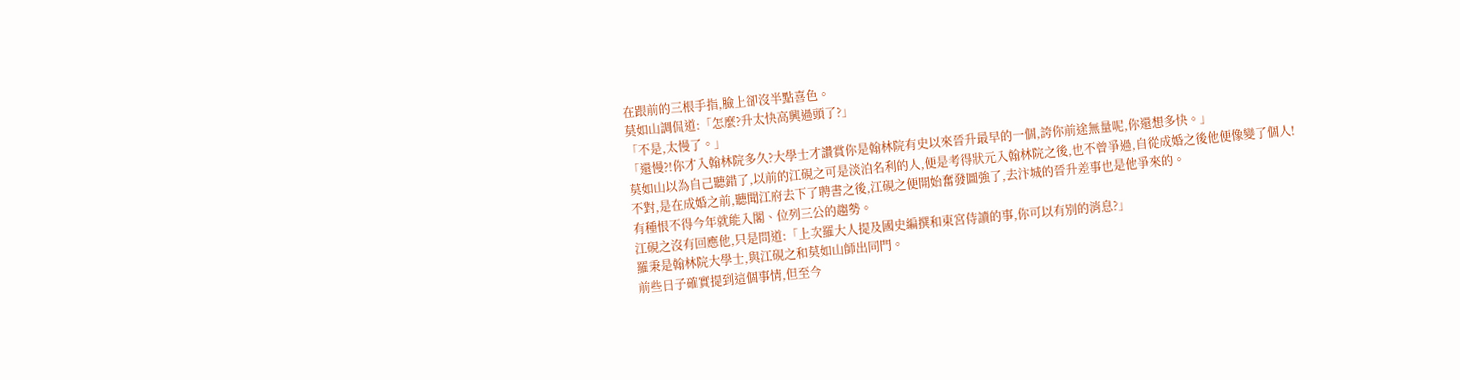在跟前的三根手指,臉上卻沒半點喜色。
莫如山調侃道:「怎麼?升太快高興過頭了?」
「不是,太慢了。」
「還慢?!你才入翰林院多久?大學士才讚賞你是翰林院有史以來晉升最早的一個,誇你前途無量呢,你還想多快。」
莫如山以為自己聽錯了,以前的江硯之可是淡泊名利的人,便是考得狀元入翰林院之後,也不曾爭過,自從成婚之後他便像變了個人!
不對,是在成婚之前,聽聞江府去下了聘書之後,江硯之便開始奮發圖強了,去汴城的晉升差事也是他爭來的。
有種恨不得今年就能入閣、位列三公的趨勢。
江硯之沒有回應他,只是問道:「上次羅大人提及國史編撰和東宮侍讀的事,你可以有別的消息?」
羅秉是翰林院大學士,與江硯之和莫如山師出同門。
前些日子確實提到這個事情,但至今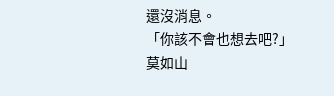還沒消息。
「你該不會也想去吧?」
莫如山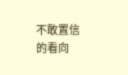不敢置信的看向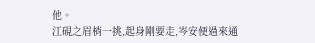他。
江硯之眉梢一挑,起身剛要走,岑安便過來通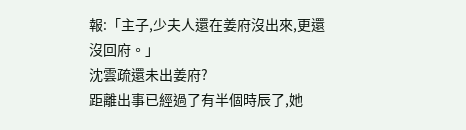報:「主子,少夫人還在姜府沒出來,更還沒回府。」
沈雲疏還未出姜府?
距離出事已經過了有半個時辰了,她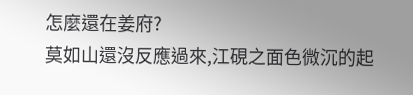怎麼還在姜府?
莫如山還沒反應過來,江硯之面色微沉的起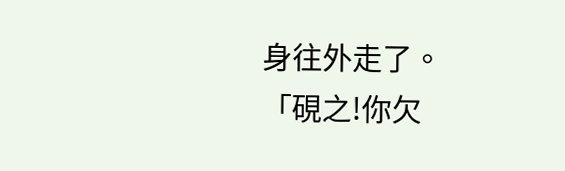身往外走了。
「硯之!你欠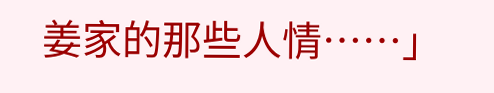姜家的那些人情……」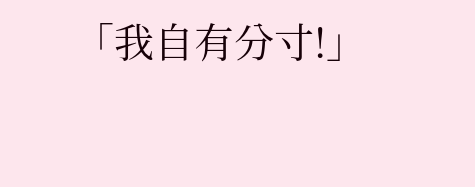「我自有分寸!」